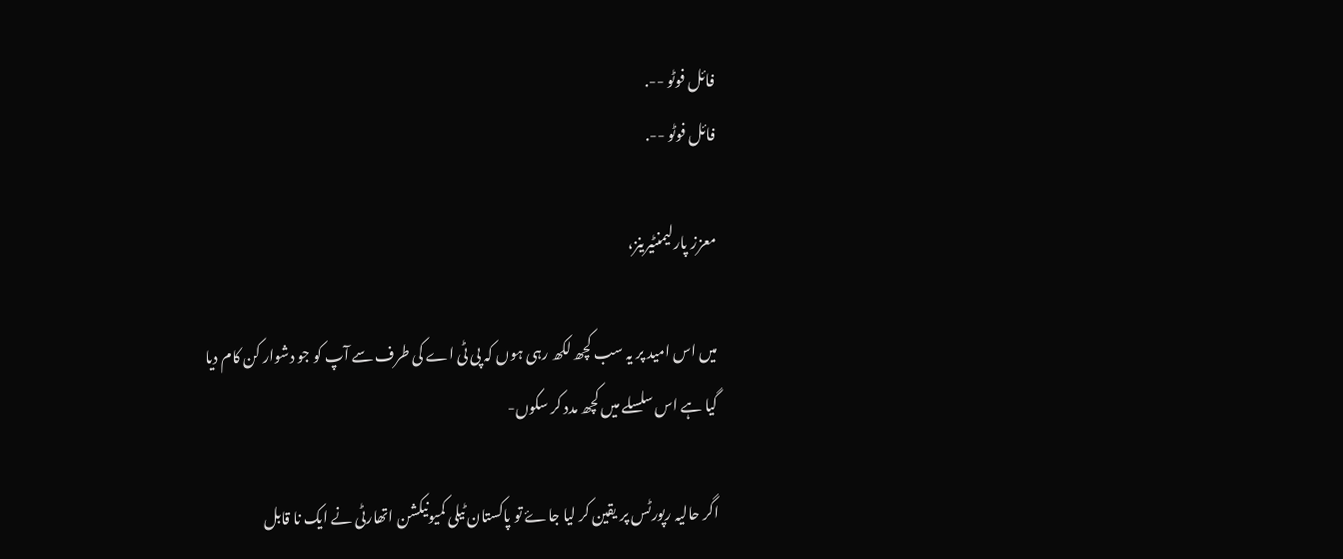فائل فوٹو --.
فائل فوٹو --.

معزز پارلیمنٹیرینز،

میں اس امید پر یہ سب کچھ لکھ رہی ہوں کہ پی ٹی اے کی طرف سے آپ کو جو دشوار کن کام دیا گیا ہے اس سلسلے میں کچھ مدد کر سکوں-

اگر حالیہ رپورٹس پر یقین کر لیا جاۓ تو پاکستان ٹیلی کمیونیکشن اتھارٹی نے ایک نا قابل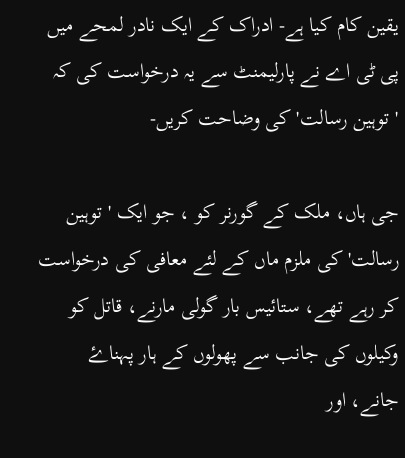یقین کام کیا ہے- ادراک کے ایک نادر لمحے میں پی ٹی اے نے پارلیمنٹ سے یہ درخواست کی کہ 'توہین رسالت' کی وضاحت کریں-

جی ہاں، ملک کے گورنر کو ، جو ایک 'توہین رسالت' کی ملزم ماں کے لئے معافی کی درخواست کر رہے تھے، ستائیس بار گولی مارنے، قاتل کو وکیلوں کی جانب سے پھولوں کے ہار پہناۓ جانے، اور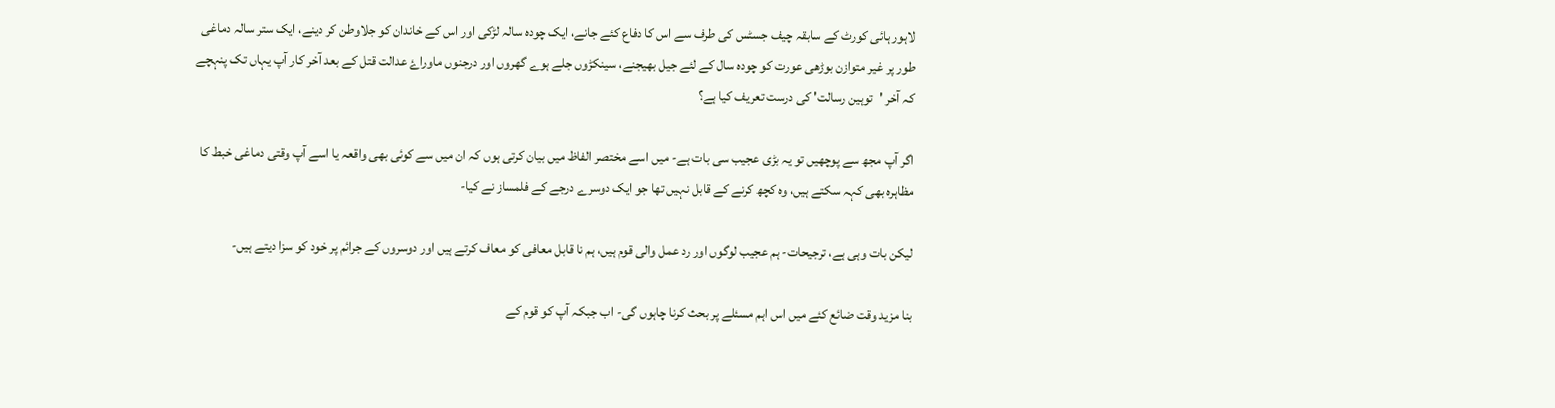لاہور ہائی کورٹ کے سابقہ چیف جسٹس کی طرف سے اس کا دفاع کئے جانے، ایک چودہ سالہ لڑکی اور اس کے خاندان کو جلاوطن کر دینے، ایک ستر سالہ دماغی طور پر غیر متوازن بوڑھی عورت کو چودہ سال کے لئے جیل بھیجنے، سینکڑوں جلے ہوے گھروں اور درجنوں ماوراۓ عدالت قتل کے بعد آخر کار آپ یہاں تک پنہچے کہ آخر 'توہین رسالت' کی درست تعریف کیا ہے؟

اگر آپ مجھ سے پوچھیں تو یہ بڑی عجیب سی بات ہے- میں اسے مختصر الفاظ میں بیان کرتی ہوں کہ ان میں سے کوئی بھی واقعہ یا اسے آپ وقتی دماغی خبط کا مظاہرہ بھی کہہ سکتے ہیں، وہ کچھ کرنے کے قابل نہیں تھا جو ایک دوسرے درجے کے فلمساز نے کیا-

لیکن بات وہی ہے، ترجیحات- ہم عجیب لوگوں اور رد عمل والی قوم ہیں، ہم نا قابل معافی کو معاف کرتے ہیں اور دوسروں کے جرائم پر خود کو سزا دیتے ہیں-

بنا مزید وقت ضائع کئے میں اس اہم مسئلے پر بحث کرنا چاہوں گی- اب جبکہ آپ کو قوم کے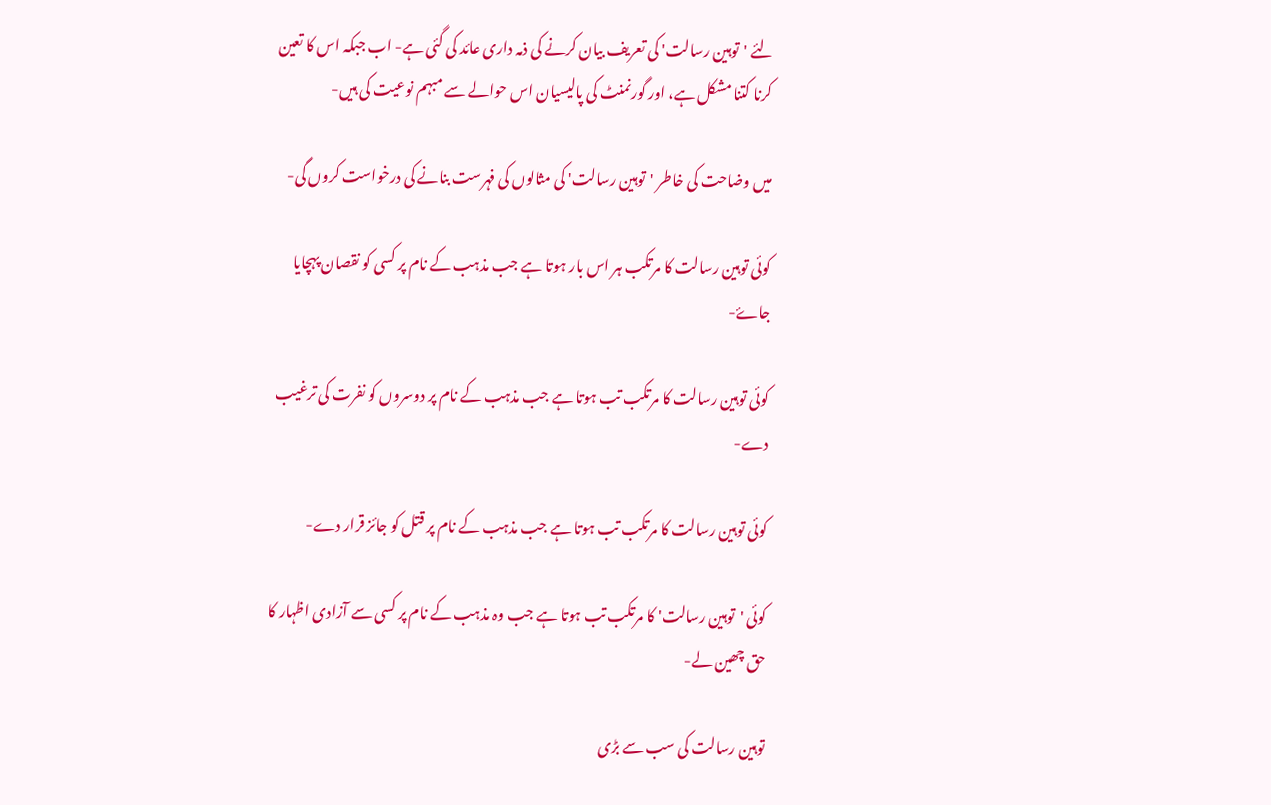لئے 'توہین رسالت' کی تعریف بیان کرنے کی ذمہ داری عائد کی گئی ہے- اب جبکہ اس کا تعین کرنا کتنا مشکل ہے، اور گورنمنٹ کی پالیسیان اس حوالے سے مبہم نوعیت کی ہیں-

میں وضاحت کی خاطر 'توہین رسالت' کی مثالوں کی فہرست بنانے کی درخواست کروں گی-

کوئی توہین رسالت کا مرتکب ہر اس بار ہوتا ہے جب مذہب کے نام پر کسی کو نقصان پہچایا جاۓ-

کوئی توہین رسالت کا مرتکب تب ہوتا ہے جب مذہب کے نام پر دوسروں کو نفرت کی ترغیب دے-

کوئی توہین رسالت کا مرتکب تب ہوتا ہے جب مذہب کے نام پر قتل کو جائز قرار دے-

کوئی 'توہین رسالت' کا مرتکب تب ہوتا ہے جب وہ مذہب کے نام پر کسی سے آزادی اظہار کا حق چھین لے-

توہین رسالت کی سب سے بڑی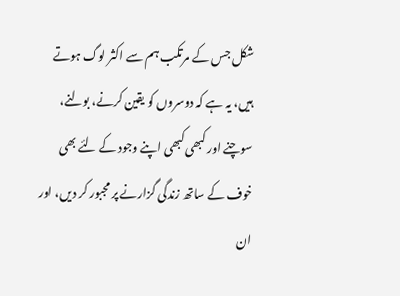شکل جس کے مرتکب ہم سے اکثر لوگ ہوتے ہیں، یہ ہے کہ دوسروں کو یقین کرنے، بولنے، سوچنے اور کبھی کبھی اپنے وجود کے لئے بھی خوف کے ساتھ زندگی گزارنے پر مجبور کر دیں، اور ان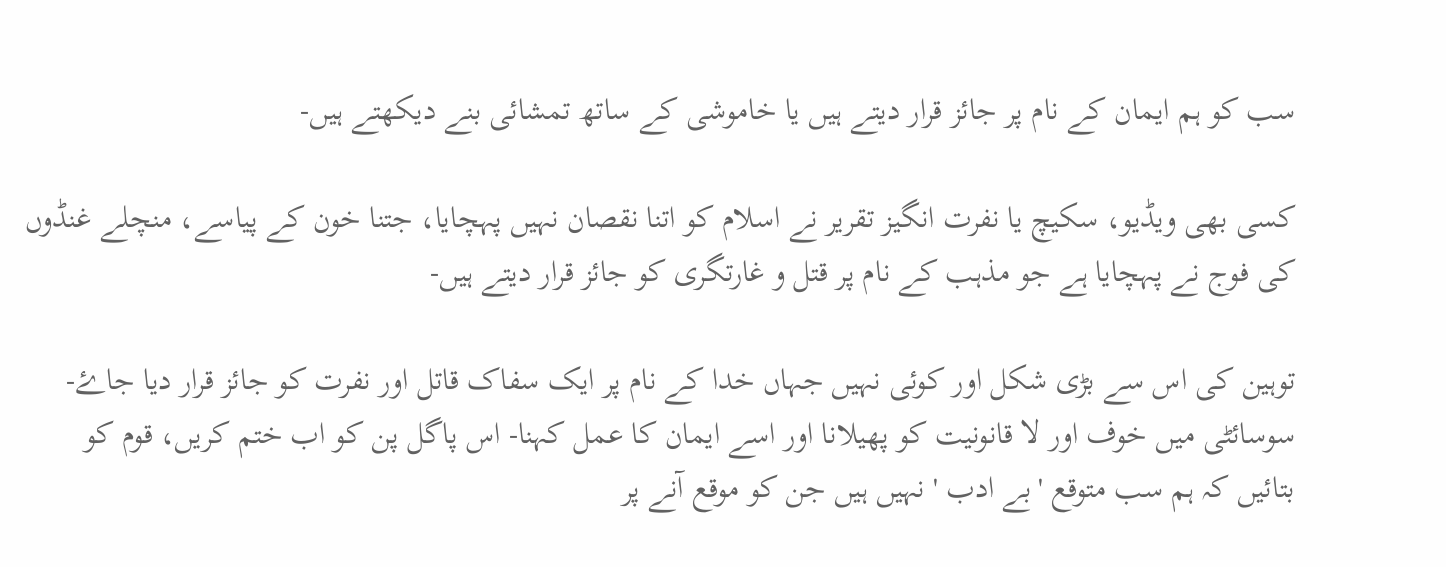سب کو ہم ایمان کے نام پر جائز قرار دیتے ہیں یا خاموشی کے ساتھ تمشائی بنے دیکھتے ہیں-

کسی بھی ویڈیو، سکیچ یا نفرت انگیز تقریر نے اسلام کو اتنا نقصان نہیں پہچایا، جتنا خون کے پیاسے، منچلے غنڈوں کی فوج نے پہچایا ہے جو مذہب کے نام پر قتل و غارتگری کو جائز قرار دیتے ہیں-

توہین کی اس سے بڑی شکل اور کوئی نہیں جہاں خدا کے نام پر ایک سفاک قاتل اور نفرت کو جائز قرار دیا جاۓ- سوسائٹی میں خوف اور لا قانونیت کو پھیلانا اور اسے ایمان کا عمل کہنا- اس پاگل پن کو اب ختم کریں، قوم کو بتائیں کہ ہم سب متوقع 'بے ادب ' نہیں ہیں جن کو موقع آنے پر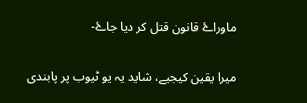ماوراۓ قانون قتل کر دیا جاۓ-

میرا یقین کیجیے، شاید یہ یو ٹیوب پر پابندی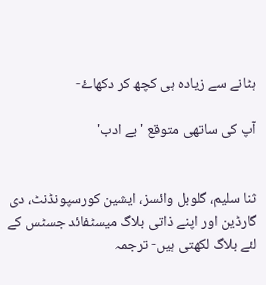ہٹانے سے زیادہ ہی کچھ کر دکھاۓ-

آپ کی ساتھی متوقع 'بے ادب'


ثنا سلیم، گلوبل وائسز، ایشین کورسپونڈنٹ، دی گارڈین اور اپنے ذاتی بلاگ میسٹفائد جسٹس کے لئے بلاگ لکھتی ہیں- ترجمہ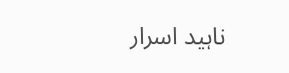ناہید اسرار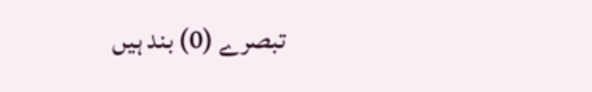تبصرے (0) بند ہیں